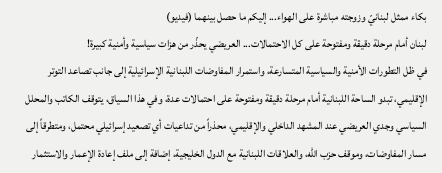بكاء ممثل لبنانيّ وزوجته مباشرة على الهواء... إليكم ما حصل بينهما (فيديو)
لبنان أمام مرحلة دقيقة ومفتوحة على كل الاحتمالات... العريضي يحذّر من هزات سياسية وأمنية كبيرة!
في ظل التطورات الأمنية والسياسية المتسارعة، واستمرار المفاوضات اللبنانية الإسرائيلية إلى جانب تصاعد التوتر الإقليمي، تبدو الساحة اللبنانية أمام مرحلة دقيقة ومفتوحة على احتمالات عدة، وفي هذا السياق، يتوقف الكاتب والمحلل السياسي وجدي العريضي عند المشهد الداخلي والإقليمي، محذراً من تداعيات أي تصعيد إسرائيلي محتمل، ومتطرقاً إلى مسار المفاوضات، وموقف حزب الله، والعلاقات اللبنانية مع الدول الخليجية، إضافة إلى ملف إعادة الإعمار والاستثمار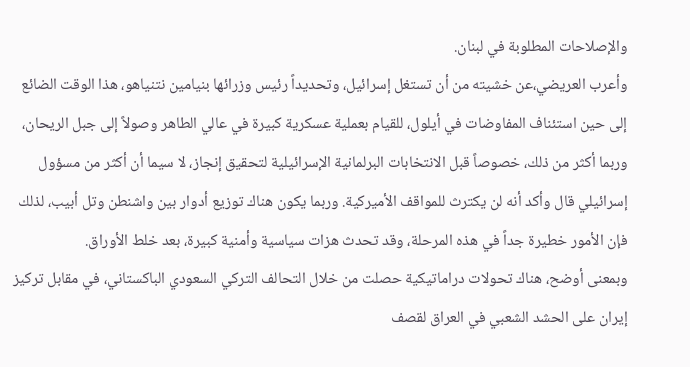والإصلاحات المطلوبة في لبنان.
وأعرب العريضي،عن خشيته من أن تستغل إسرائيل، وتحديداً رئيس وزرائها بنيامين نتنياهو، هذا الوقت الضائع إلى حين استئناف المفاوضات في أيلول، للقيام بعملية عسكرية كبيرة في عالي الطاهر وصولاً إلى جبل الريحان، وربما أكثر من ذلك، خصوصاً قبل الانتخابات البرلمانية الإسرائيلية لتحقيق إنجاز، لا سيما أن أكثر من مسؤول إسرائيلي قال وأكد أنه لن يكترث للمواقف الأميركية. وربما يكون هناك توزيع أدوار بين واشنطن وتل أبيب، لذلك فإن الأمور خطيرة جداً في هذه المرحلة، وقد تحدث هزات سياسية وأمنية كبيرة، بعد خلط الأوراق.
وبمعنى أوضح، هناك تحولات دراماتيكية حصلت من خلال التحالف التركي السعودي الباكستاني، في مقابل تركيز إيران على الحشد الشعبي في العراق لقصف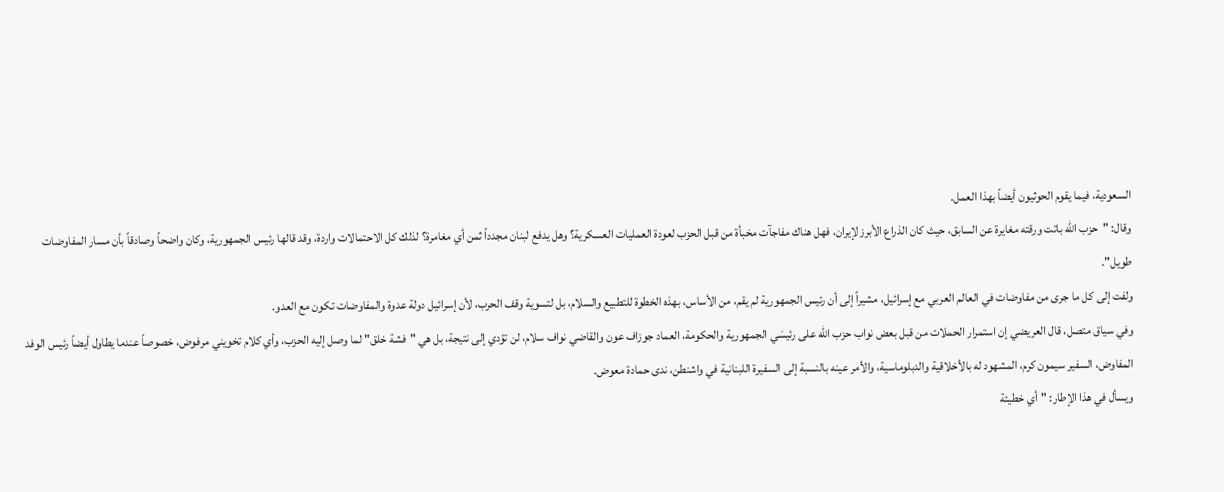السعودية، فيما يقوم الحوثيون أيضاً بهذا العمل.
وقال: "حزب الله باتت ورقته مغايرة عن السابق، حيث كان الذراع الأبرز لإيران، فهل هناك مفاجآت مخبأة من قبل الحزب لعودة العمليات العسكرية؟ وهل يدفع لبنان مجدداً ثمن أي مغامرة؟ لذلك كل الاحتمالات واردة، وقد قالها رئيس الجمهورية، وكان واضحاً وصادقاً بأن مسار المفاوضات طويل".
ولفت إلى كل ما جرى من مفاوضات في العالم العربي مع إسرائيل، مشيراً إلى أن رئيس الجمهورية لم يقم، من الأساس، بهذه الخطوة للتطبيع والسلام، بل لتسوية وقف الحرب، لأن إسرائيل دولة عدوة والمفاوضات تكون مع العدو.
وفي سياق متصل، قال العريضي إن استمرار الحملات من قبل بعض نواب حزب الله على رئيسَي الجمهورية والحكومة، العماد جوزاف عون والقاضي نواف سلام، لن تؤدي إلى نتيجة، بل هي "فشة خلق" لما وصل إليه الحزب، وأي كلام تخويني مرفوض، خصوصاً عندما يطاول أيضاً رئيس الوفد المفاوض، السفير سيمون كرم، المشهود له بالأخلاقية والدبلوماسية، والأمر عينه بالنسبة إلى السفيرة اللبنانية في واشنطن، ندى حمادة معوض.
ويسأل في هذا الإطار: "أي خطيئة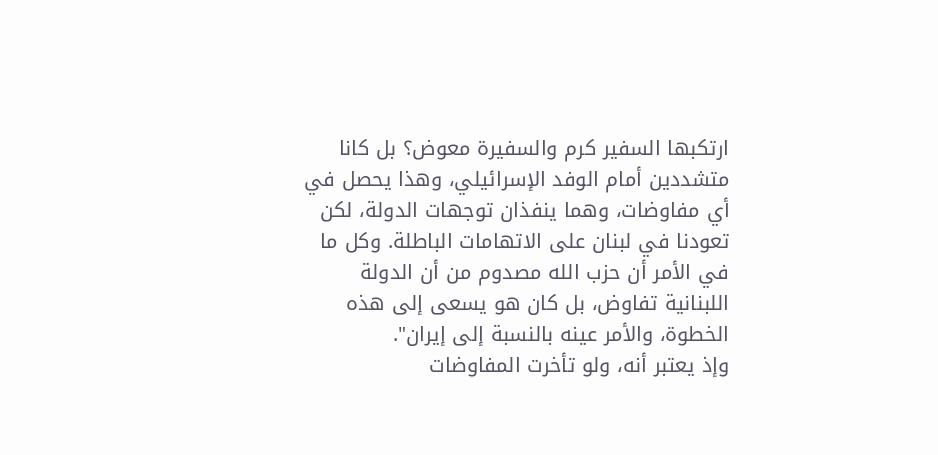ارتكبها السفير كرم والسفيرة معوض؟ بل كانا متشددين أمام الوفد الإسرائيلي، وهذا يحصل في أي مفاوضات، وهما ينفذان توجهات الدولة، لكن تعودنا في لبنان على الاتهامات الباطلة. وكل ما في الأمر أن حزب الله مصدوم من أن الدولة اللبنانية تفاوض، بل كان هو يسعى إلى هذه الخطوة، والأمر عينه بالنسبة إلى إيران".
وإذ يعتبر أنه، ولو تأخرت المفاوضات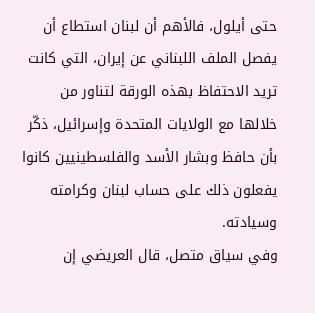حتى أيلول، فالأهم أن لبنان استطاع أن يفصل الملف اللبناني عن إيران، التي كانت تريد الاحتفاظ بهذه الورقة لتناور من خلالها مع الولايات المتحدة وإسرائيل، ذكّر بأن حافظ وبشار الأسد والفلسطينيين كانوا يفعلون ذلك على حساب لبنان وكرامته وسيادته.
وفي سياق متصل، قال العريضي إن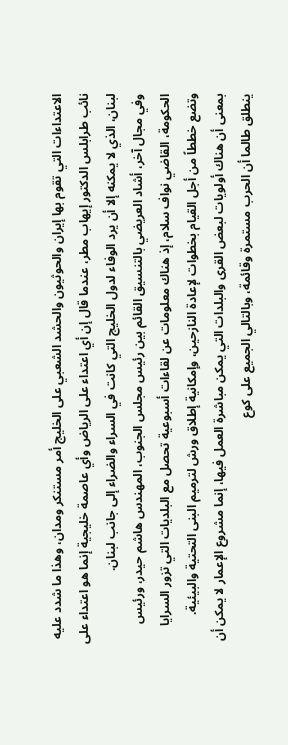الاعتداءات التي تقوم بها إيران والحوثيون والحشد الشعبي على الخليج أمر مستنكر ومدان، وهذا ما شدد عليه نائب طرابلس الدكتور إيهاب مطر، عندما قال إن أي اعتداء على الرياض وأي عاصمة خليجية إنما هو اعتداء على لبنان، الذي لا يمكنه إلا أن يرد الوفاء لدول الخليج التي كانت في السراء والضراء إلى جانب لبنان.
وفي مجال آخر، أشاد العريضي بالتنسيق القائم بين رئيس مجلس الجنوب، المهندس هاشم حيدر، ورئيس الحكومة، القاضي نواف سلام، إذ هناك معلومات عن لقاءات أسبوعية تحصل مع البلديات التي تزور السرايا وتضع خططاً من أجل القيام بخطوات لإعادة النازحين، وإمكانية إطلاق ورش لترميم البنى التحتية والبيئية. بمعنى أن هناك أولويات لبعض القرى والبلدات التي يمكن مباشرة العمل فيها، إنما مشروع الإعمار لا يمكن أن ينطلق طالما أن الحرب مستمرة وقائمة، وبالتالي الجميع على كوع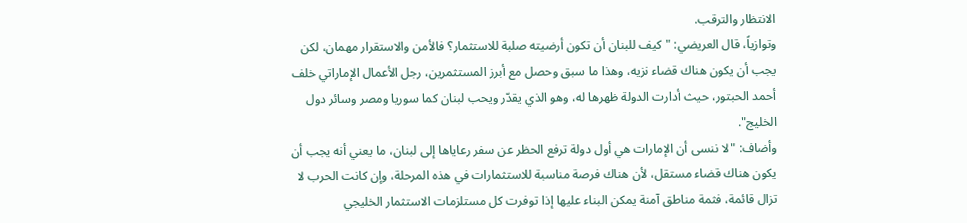الانتظار والترقب.
وتوازياً، قال العريضي: "كيف للبنان أن تكون أرضيته صلبة للاستثمار؟ فالأمن والاستقرار مهمان، لكن يجب أن يكون هناك قضاء نزيه، وهذا ما سبق وحصل مع أبرز المستثمرين، رجل الأعمال الإماراتي خلف أحمد الحبتور، حيث أدارت الدولة ظهرها له، وهو الذي يقدّر ويحب لبنان كما سوريا ومصر وسائر دول الخليج".
وأضاف: "لا ننسى أن الإمارات هي أول دولة ترفع الحظر عن سفر رعاياها إلى لبنان، ما يعني أنه يجب أن يكون هناك قضاء مستقل، لأن هناك فرصة مناسبة للاستثمارات في هذه المرحلة، وإن كانت الحرب لا تزال قائمة، فثمة مناطق آمنة يمكن البناء عليها إذا توفرت كل مستلزمات الاستثمار الخليجي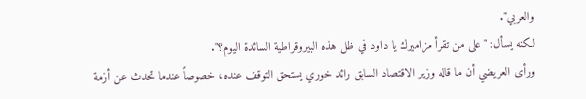والعربي".
لكنه يسأل: "على من تقرأ مزاميرك يا داود في ظل هذه البيروقراطية السائدة اليوم؟".
ورأى العريضي أن ما قاله وزير الاقتصاد السابق رائد خوري يستحق التوقف عنده، خصوصاً عندما تحدث عن أزمة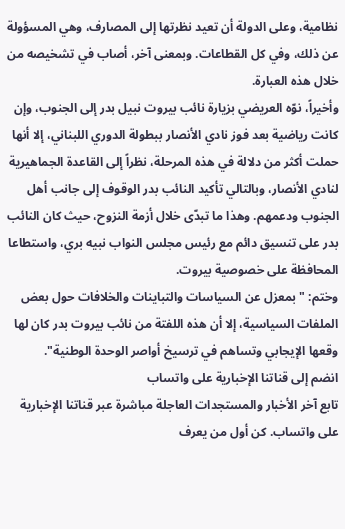نظامية، وعلى الدولة أن تعيد نظرتها إلى المصارف، وهي المسؤولة عن ذلك، وفي كل القطاعات. وبمعنى آخر، أصاب في تشخيصه من خلال هذه العبارة.
وأخيراً، نوّه العريضي بزيارة نائب بيروت نبيل بدر إلى الجنوب، وإن كانت رياضية بعد فوز نادي الأنصار ببطولة الدوري اللبناني، إلا أنها حملت أكثر من دلالة في هذه المرحلة، نظراً إلى القاعدة الجماهيرية لنادي الأنصار، وبالتالي تأكيد النائب بدر الوقوف إلى جانب أهل الجنوب ودعمهم. وهذا ما تبدّى خلال أزمة النزوح، حيث كان النائب بدر على تنسيق دائم مع رئيس مجلس النواب نبيه بري، واستطاعا المحافظة على خصوصية بيروت.
وختم: "بمعزل عن السياسات والتباينات والخلافات حول بعض الملفات السياسية، إلا أن هذه اللفتة من نائب بيروت بدر كان لها وقعها الإيجابي وتساهم في ترسيخ أواصر الوحدة الوطنية".
انضم إلى قناتنا الإخبارية على واتساب
تابع آخر الأخبار والمستجدات العاجلة مباشرة عبر قناتنا الإخبارية على واتساب. كن أول من يعرف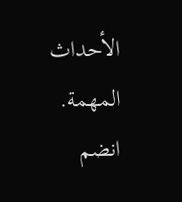الأحداث المهمة.
انضم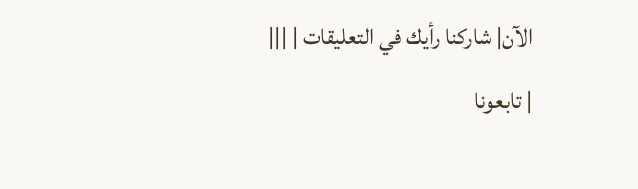الآن| شاركنا رأيك في التعليقات | |||
| تابعونا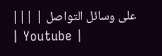على وسائل التواصل | |||
| Youtube |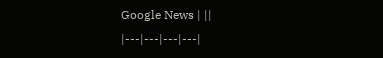Google News | ||
|---|---|---|---|